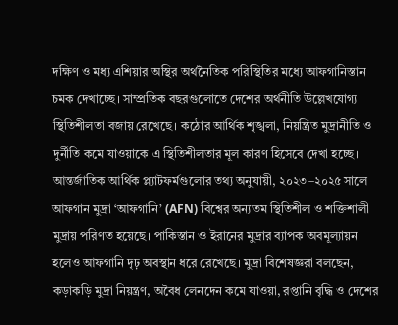দক্ষিণ ও মধ্য এশিয়ার অস্থির অর্থনৈতিক পরিস্থিতির মধ্যে আফগানিস্তান চমক দেখাচ্ছে। সাম্প্রতিক বছরগুলোতে দেশের অর্থনীতি উল্লেখযোগ্য স্থিতিশীলতা বজায় রেখেছে। কঠোর আর্থিক শৃঙ্খলা, নিয়ন্ত্রিত মুদ্রানীতি ও দুর্নীতি কমে যাওয়াকে এ স্থিতিশীলতার মূল কারণ হিসেবে দেখা হচ্ছে।
আন্তর্জাতিক আর্থিক প্ল্যাটফর্মগুলোর তথ্য অনুযায়ী, ২০২৩–২০২৫ সালে আফগান মুদ্রা ‘আফগানি’ (AFN) বিশ্বের অন্যতম স্থিতিশীল ও শক্তিশালী মুদ্রায় পরিণত হয়েছে। পাকিস্তান ও ইরানের মুদ্রার ব্যাপক অবমূল্যায়ন হলেও আফগানি দৃঢ় অবস্থান ধরে রেখেছে। মুদ্রা বিশেষজ্ঞরা বলছেন, কড়াকড়ি মুদ্রা নিয়ন্ত্রণ, অবৈধ লেনদেন কমে যাওয়া, রপ্তানি বৃদ্ধি ও দেশের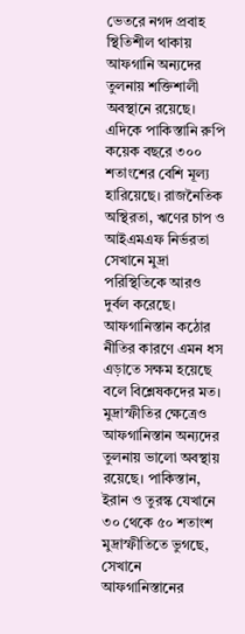ভেতরে নগদ প্রবাহ স্থিতিশীল থাকায় আফগানি অন্যদের তুলনায় শক্তিশালী অবস্থানে রয়েছে।
এদিকে পাকিস্তানি রুপি কয়েক বছরে ৩০০ শতাংশের বেশি মূল্য হারিয়েছে। রাজনৈতিক অস্থিরতা, ঋণের চাপ ও আইএমএফ নির্ভরতা সেখানে মুদ্রা পরিস্থিতিকে আরও দুর্বল করেছে। আফগানিস্তান কঠোর নীতির কারণে এমন ধস এড়াতে সক্ষম হয়েছে বলে বিশ্লেষকদের মত।
মুদ্রাস্ফীতির ক্ষেত্রেও আফগানিস্তান অন্যদের তুলনায় ভালো অবস্থায় রয়েছে। পাকিস্তান, ইরান ও তুরস্ক যেখানে ৩০ থেকে ৫০ শতাংশ মুদ্রাস্ফীতিতে ভুগছে, সেখানে আফগানিস্তানের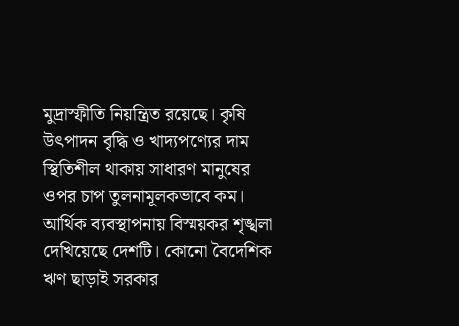মুদ্রাস্ফীতি নিয়ন্ত্রিত রয়েছে। কৃষি উৎপাদন বৃদ্ধি ও খাদ্যপণ্যের দাম স্থিতিশীল থাকায় সাধারণ মানুষের ওপর চাপ তুলনামূলকভাবে কম।
আর্থিক ব্যবস্থাপনায় বিস্ময়কর শৃঙ্খলা দেখিয়েছে দেশটি। কোনো বৈদেশিক ঋণ ছাড়াই সরকার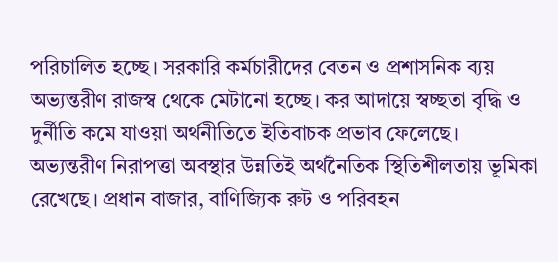পরিচালিত হচ্ছে। সরকারি কর্মচারীদের বেতন ও প্রশাসনিক ব্যয় অভ্যন্তরীণ রাজস্ব থেকে মেটানো হচ্ছে। কর আদায়ে স্বচ্ছতা বৃদ্ধি ও দুর্নীতি কমে যাওয়া অর্থনীতিতে ইতিবাচক প্রভাব ফেলেছে।
অভ্যন্তরীণ নিরাপত্তা অবস্থার উন্নতিই অর্থনৈতিক স্থিতিশীলতায় ভূমিকা রেখেছে। প্রধান বাজার, বাণিজ্যিক রুট ও পরিবহন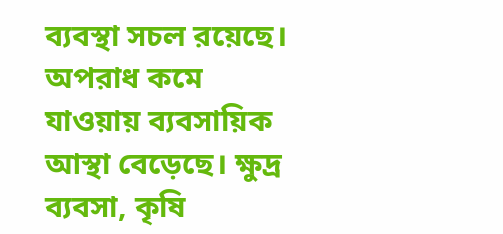ব্যবস্থা সচল রয়েছে। অপরাধ কমে যাওয়ায় ব্যবসায়িক আস্থা বেড়েছে। ক্ষুদ্র ব্যবসা, কৃষি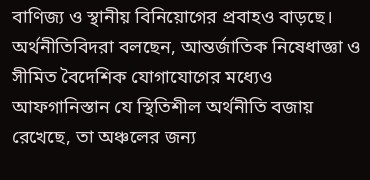বাণিজ্য ও স্থানীয় বিনিয়োগের প্রবাহও বাড়ছে।
অর্থনীতিবিদরা বলছেন, আন্তর্জাতিক নিষেধাজ্ঞা ও সীমিত বৈদেশিক যোগাযোগের মধ্যেও আফগানিস্তান যে স্থিতিশীল অর্থনীতি বজায় রেখেছে, তা অঞ্চলের জন্য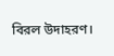বিরল উদাহরণ।